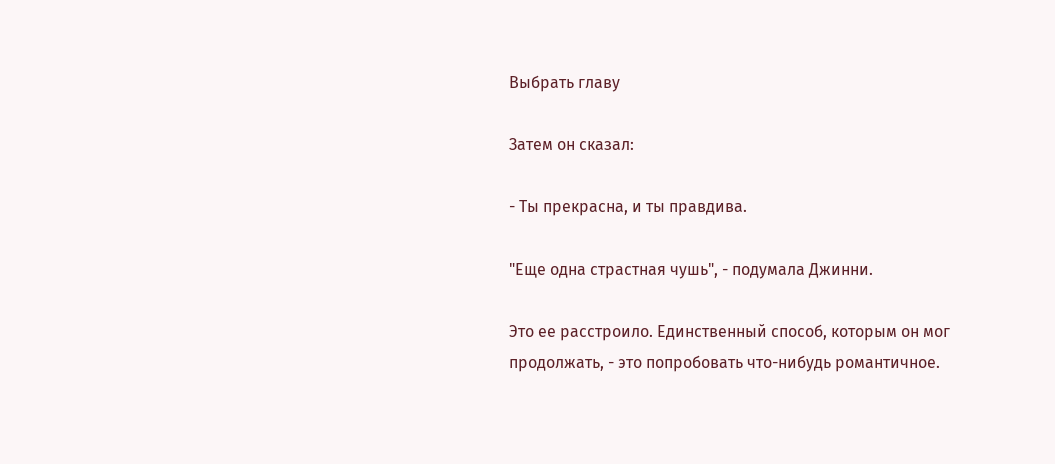Выбрать главу

Затем он сказал:

- Ты прекрасна, и ты правдива.

"Еще одна страстная чушь", - подумала Джинни.

Это ее расстроило. Единственный способ, которым он мог продолжать, - это попробовать что-нибудь романтичное.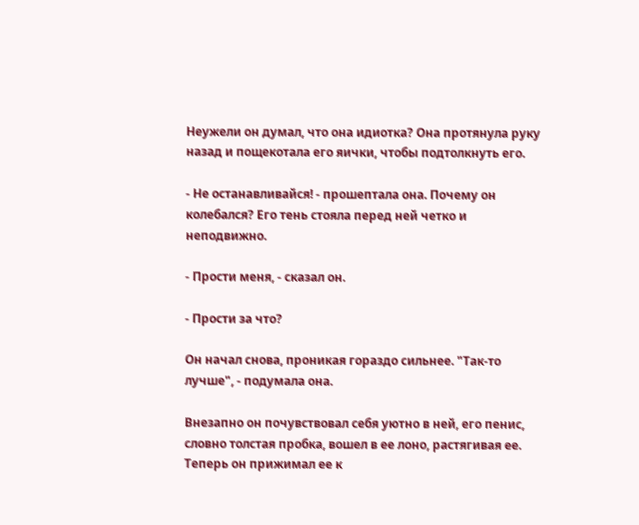Неужели он думал, что она идиотка? Она протянула руку назад и пощекотала его яички, чтобы подтолкнуть его.

- Не останавливайся! - прошептала она. Почему он колебался? Его тень стояла перед ней четко и неподвижно.

- Прости меня, - сказал он.

- Прости за что?

Он начал снова, проникая гораздо сильнее. "Так-то лучше", - подумала она.

Внезапно он почувствовал себя уютно в ней, его пенис, словно толстая пробка, вошел в ее лоно, растягивая ее. Теперь он прижимал ее к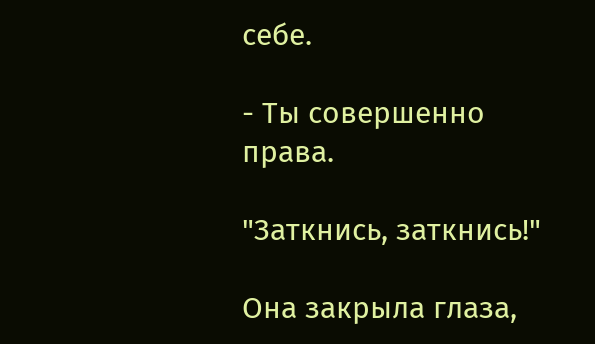себе.

- Ты совершенно права.

"Заткнись, заткнись!"

Она закрыла глаза,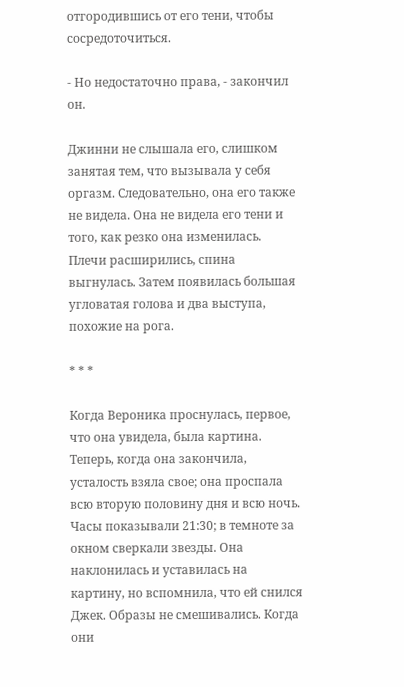отгородившись от его тени, чтобы сосредоточиться.

- Но недостаточно права, - закончил он.

Джинни не слышала его, слишком занятая тем, что вызывала у себя оргазм. Следовательно, она его также не видела. Она не видела его тени и того, как резко она изменилась. Плечи расширились, спина выгнулась. Затем появилась большая угловатая голова и два выступа, похожие на рога.

* * *

Когда Вероника проснулась, первое, что она увидела, была картина. Теперь, когда она закончила, усталость взяла свое; она проспала всю вторую половину дня и всю ночь. Часы показывали 21:30; в темноте за окном сверкали звезды. Она наклонилась и уставилась на картину, но вспомнила, что ей снился Джек. Образы не смешивались. Когда они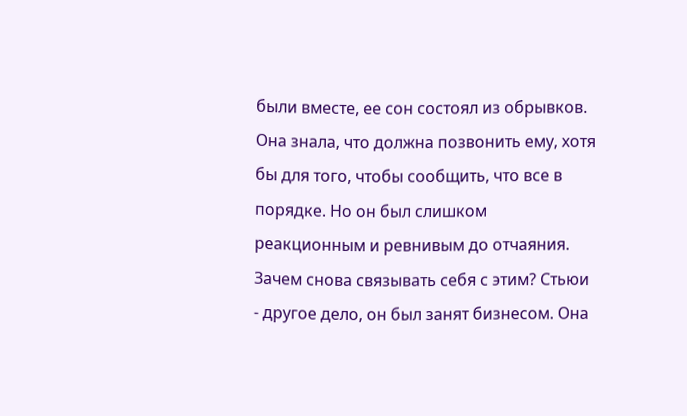были вместе, ее сон состоял из обрывков. Она знала, что должна позвонить ему, хотя бы для того, чтобы сообщить, что все в порядке. Но он был слишком реакционным и ревнивым до отчаяния. Зачем снова связывать себя с этим? Стьюи - другое дело, он был занят бизнесом. Она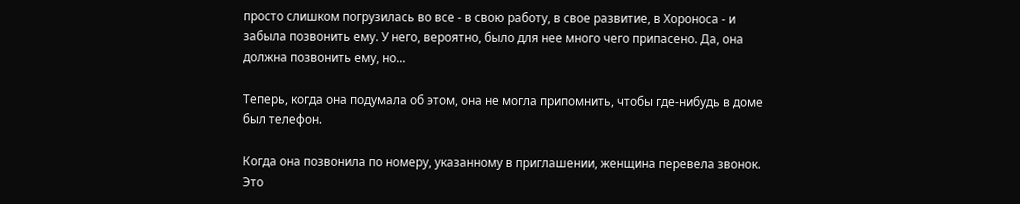просто слишком погрузилась во все - в свою работу, в свое развитие, в Хороноса - и забыла позвонить ему. У него, вероятно, было для нее много чего припасено. Да, она должна позвонить ему, но...

Теперь, когда она подумала об этом, она не могла припомнить, чтобы где-нибудь в доме был телефон.

Когда она позвонила по номеру, указанному в приглашении, женщина перевела звонок. Это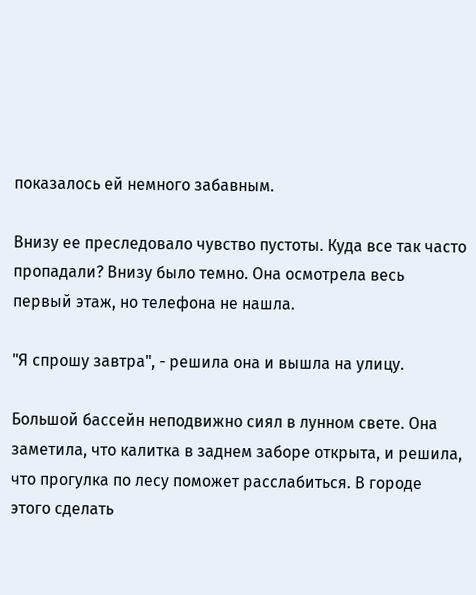показалось ей немного забавным.

Внизу ее преследовало чувство пустоты. Куда все так часто пропадали? Внизу было темно. Она осмотрела весь первый этаж, но телефона не нашла.

"Я спрошу завтра", - решила она и вышла на улицу.

Большой бассейн неподвижно сиял в лунном свете. Она заметила, что калитка в заднем заборе открыта, и решила, что прогулка по лесу поможет расслабиться. В городе этого сделать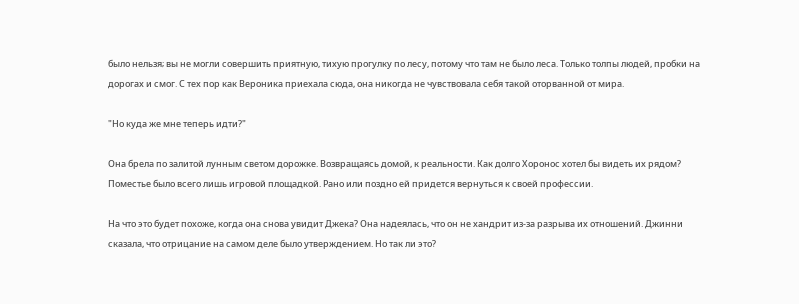было нельзя; вы не могли совершить приятную, тихую прогулку по лесу, потому что там не было леса. Только толпы людей, пробки на дорогах и смог. С тех пор как Вероника приехала сюда, она никогда не чувствовала себя такой оторванной от мира.

"Но куда же мне теперь идти?"

Она брела по залитой лунным светом дорожке. Возвращаясь домой, к реальности. Как долго Хоронос хотел бы видеть их рядом? Поместье было всего лишь игровой площадкой. Рано или поздно ей придется вернуться к своей профессии.

На что это будет похоже, когда она снова увидит Джека? Она надеялась, что он не хандрит из-за разрыва их отношений. Джинни сказала, что отрицание на самом деле было утверждением. Но так ли это?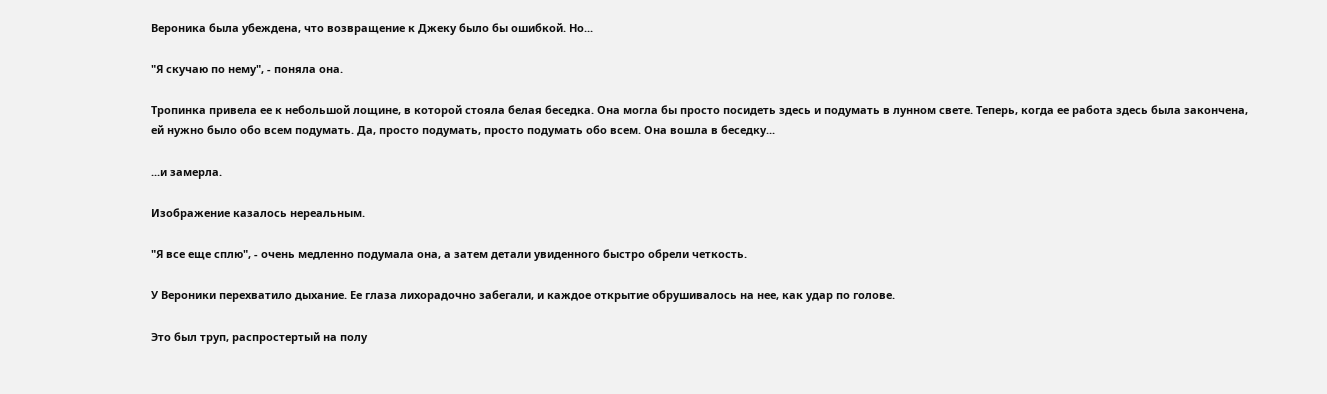Вероника была убеждена, что возвращение к Джеку было бы ошибкой. Но...

"Я скучаю по нему", - поняла она.

Тропинка привела ее к небольшой лощине, в которой стояла белая беседка. Она могла бы просто посидеть здесь и подумать в лунном свете. Теперь, когда ее работа здесь была закончена, ей нужно было обо всем подумать. Да, просто подумать, просто подумать обо всем. Она вошла в беседку...

...и замерла.

Изображение казалось нереальным.

"Я все еще сплю", - очень медленно подумала она, а затем детали увиденного быстро обрели четкость.

У Вероники перехватило дыхание. Ее глаза лихорадочно забегали, и каждое открытие обрушивалось на нее, как удар по голове.

Это был труп, распростертый на полу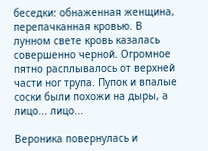беседки: обнаженная женщина, перепачканная кровью. В лунном свете кровь казалась совершенно черной. Огромное пятно расплывалось от верхней части ног трупа. Пупок и впалые соски были похожи на дыры, а лицо... лицо...

Вероника повернулась и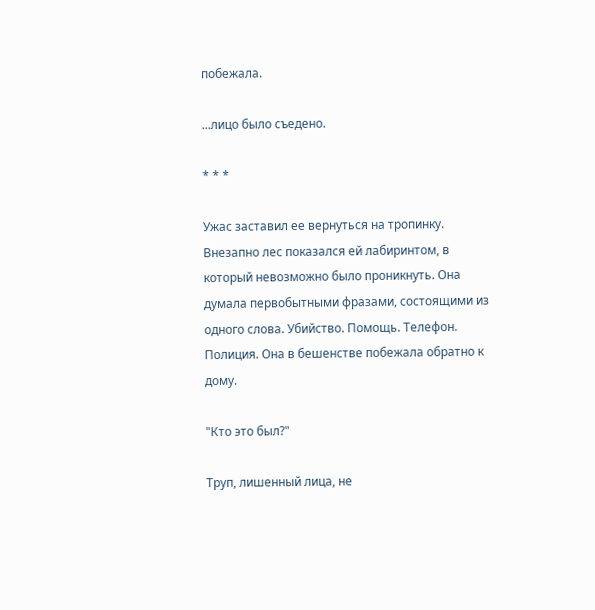побежала.

...лицо было съедено.

* * *

Ужас заставил ее вернуться на тропинку. Внезапно лес показался ей лабиринтом, в который невозможно было проникнуть. Она думала первобытными фразами, состоящими из одного слова. Убийство. Помощь. Телефон. Полиция. Она в бешенстве побежала обратно к дому.

"Кто это был?"

Труп, лишенный лица, не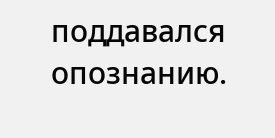поддавался опознанию.